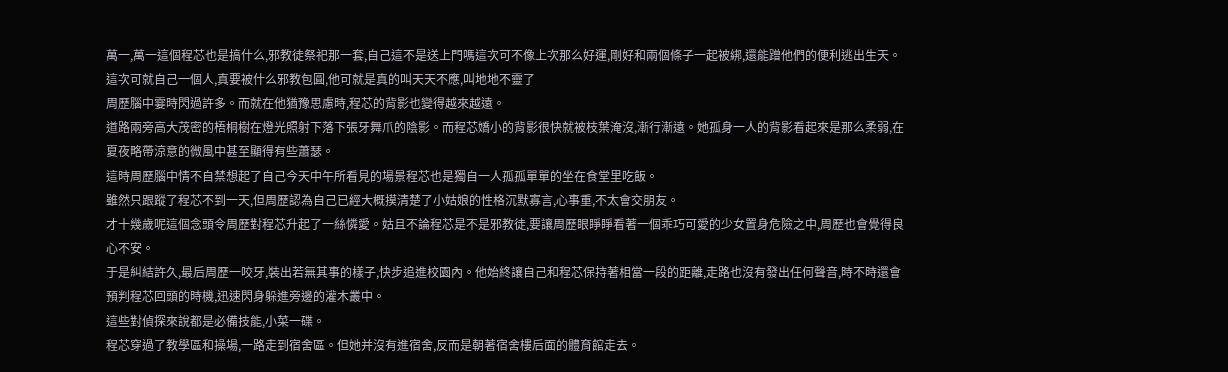萬一,萬一這個程芯也是搞什么,邪教徒祭祀那一套,自己這不是送上門嗎這次可不像上次那么好運,剛好和兩個條子一起被綁,還能蹭他們的便利逃出生天。
這次可就自己一個人,真要被什么邪教包圓,他可就是真的叫天天不應,叫地地不靈了
周歷腦中霎時閃過許多。而就在他猶豫思慮時,程芯的背影也變得越來越遠。
道路兩旁高大茂密的梧桐樹在燈光照射下落下張牙舞爪的陰影。而程芯嬌小的背影很快就被枝葉淹沒,漸行漸遠。她孤身一人的背影看起來是那么柔弱,在夏夜略帶涼意的微風中甚至顯得有些蕭瑟。
這時周歷腦中情不自禁想起了自己今天中午所看見的場景程芯也是獨自一人孤孤單單的坐在食堂里吃飯。
雖然只跟蹤了程芯不到一天,但周歷認為自己已經大概摸清楚了小姑娘的性格沉默寡言,心事重,不太會交朋友。
才十幾歲呢這個念頭令周歷對程芯升起了一絲憐愛。姑且不論程芯是不是邪教徒,要讓周歷眼睜睜看著一個乖巧可愛的少女置身危險之中,周歷也會覺得良心不安。
于是糾結許久,最后周歷一咬牙,裝出若無其事的樣子,快步追進校園內。他始終讓自己和程芯保持著相當一段的距離,走路也沒有發出任何聲音,時不時還會預判程芯回頭的時機,迅速閃身躲進旁邊的灌木叢中。
這些對偵探來說都是必備技能,小菜一碟。
程芯穿過了教學區和操場,一路走到宿舍區。但她并沒有進宿舍,反而是朝著宿舍樓后面的體育館走去。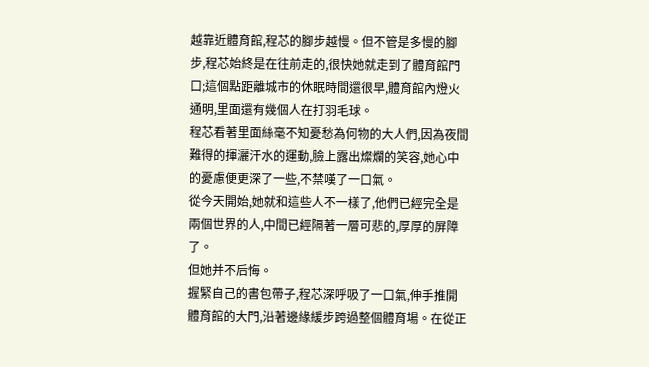越靠近體育館,程芯的腳步越慢。但不管是多慢的腳步,程芯始終是在往前走的,很快她就走到了體育館門口;這個點距離城市的休眠時間還很早,體育館內燈火通明,里面還有幾個人在打羽毛球。
程芯看著里面絲毫不知憂愁為何物的大人們,因為夜間難得的揮灑汗水的運動,臉上露出燦爛的笑容,她心中的憂慮便更深了一些,不禁嘆了一口氣。
從今天開始,她就和這些人不一樣了,他們已經完全是兩個世界的人,中間已經隔著一層可悲的,厚厚的屏障了。
但她并不后悔。
握緊自己的書包帶子,程芯深呼吸了一口氣,伸手推開體育館的大門,沿著邊緣緩步跨過整個體育場。在從正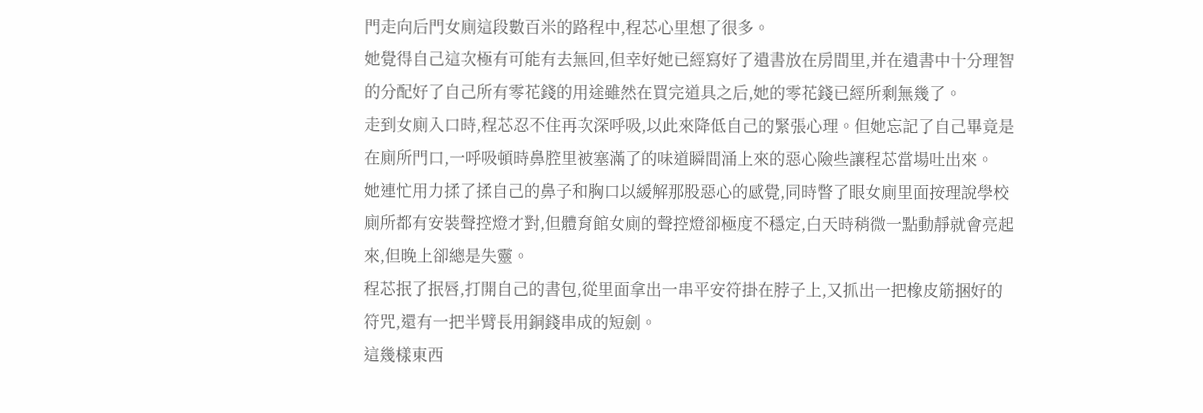門走向后門女廁這段數百米的路程中,程芯心里想了很多。
她覺得自己這次極有可能有去無回,但幸好她已經寫好了遺書放在房間里,并在遺書中十分理智的分配好了自己所有零花錢的用途雖然在買完道具之后,她的零花錢已經所剩無幾了。
走到女廁入口時,程芯忍不住再次深呼吸,以此來降低自己的緊張心理。但她忘記了自己畢竟是在廁所門口,一呼吸頓時鼻腔里被塞滿了的味道瞬間涌上來的惡心險些讓程芯當場吐出來。
她連忙用力揉了揉自己的鼻子和胸口以緩解那股惡心的感覺,同時瞥了眼女廁里面按理說學校廁所都有安裝聲控燈才對,但體育館女廁的聲控燈卻極度不穩定,白天時稍微一點動靜就會亮起來,但晚上卻總是失靈。
程芯抿了抿唇,打開自己的書包,從里面拿出一串平安符掛在脖子上,又抓出一把橡皮筋捆好的符咒,還有一把半臂長用銅錢串成的短劍。
這幾樣東西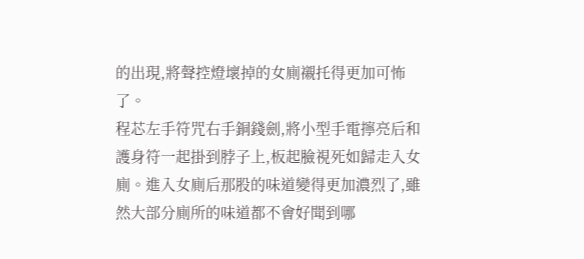的出現,將聲控燈壞掉的女廁襯托得更加可怖了。
程芯左手符咒右手銅錢劍,將小型手電擰亮后和護身符一起掛到脖子上,板起臉視死如歸走入女廁。進入女廁后那股的味道變得更加濃烈了,雖然大部分廁所的味道都不會好聞到哪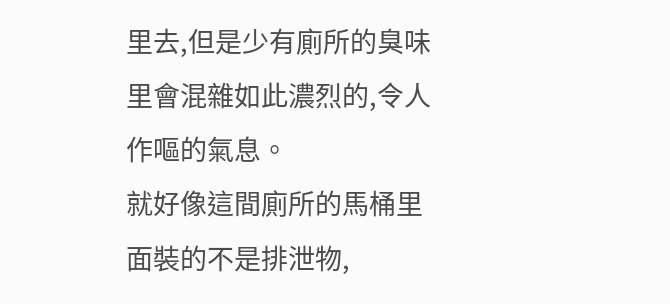里去,但是少有廁所的臭味里會混雜如此濃烈的,令人作嘔的氣息。
就好像這間廁所的馬桶里面裝的不是排泄物,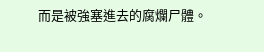而是被強塞進去的腐爛尸體。